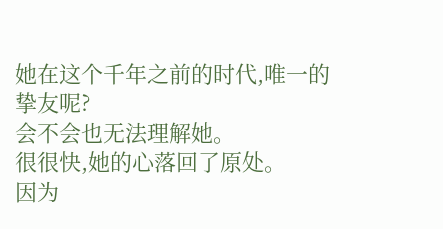她在这个千年之前的时代,唯一的挚友呢?
会不会也无法理解她。
很很快,她的心落回了原处。
因为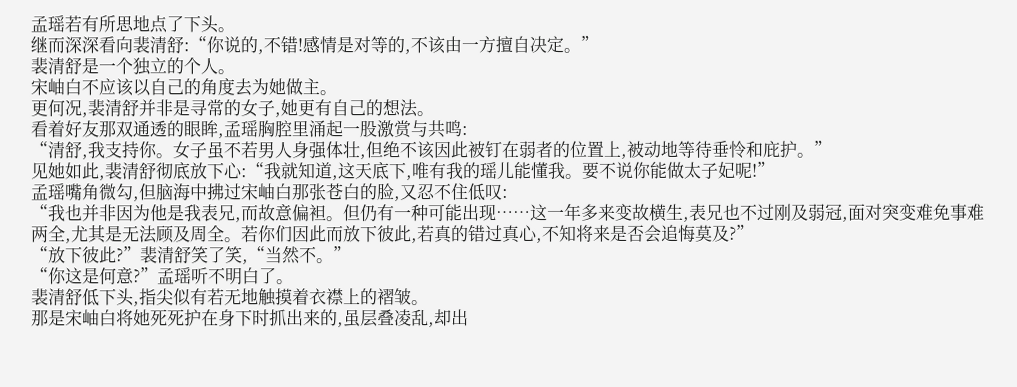孟瑶若有所思地点了下头。
继而深深看向裴清舒:“你说的,不错!感情是对等的,不该由一方擅自决定。”
裴清舒是一个独立的个人。
宋岫白不应该以自己的角度去为她做主。
更何况,裴清舒并非是寻常的女子,她更有自己的想法。
看着好友那双通透的眼眸,孟瑶胸腔里涌起一股激赏与共鸣:
“清舒,我支持你。女子虽不若男人身强体壮,但绝不该因此被钉在弱者的位置上,被动地等待垂怜和庇护。”
见她如此,裴清舒彻底放下心:“我就知道,这天底下,唯有我的瑶儿能懂我。要不说你能做太子妃呢!”
孟瑶嘴角微勾,但脑海中拂过宋岫白那张苍白的脸,又忍不住低叹:
“我也并非因为他是我表兄,而故意偏袒。但仍有一种可能出现……这一年多来变故横生,表兄也不过刚及弱冠,面对突变难免事难两全,尤其是无法顾及周全。若你们因此而放下彼此,若真的错过真心,不知将来是否会追悔莫及?”
“放下彼此?”裴清舒笑了笑,“当然不。”
“你这是何意?”孟瑶听不明白了。
裴清舒低下头,指尖似有若无地触摸着衣襟上的褶皱。
那是宋岫白将她死死护在身下时抓出来的,虽层叠凌乱,却出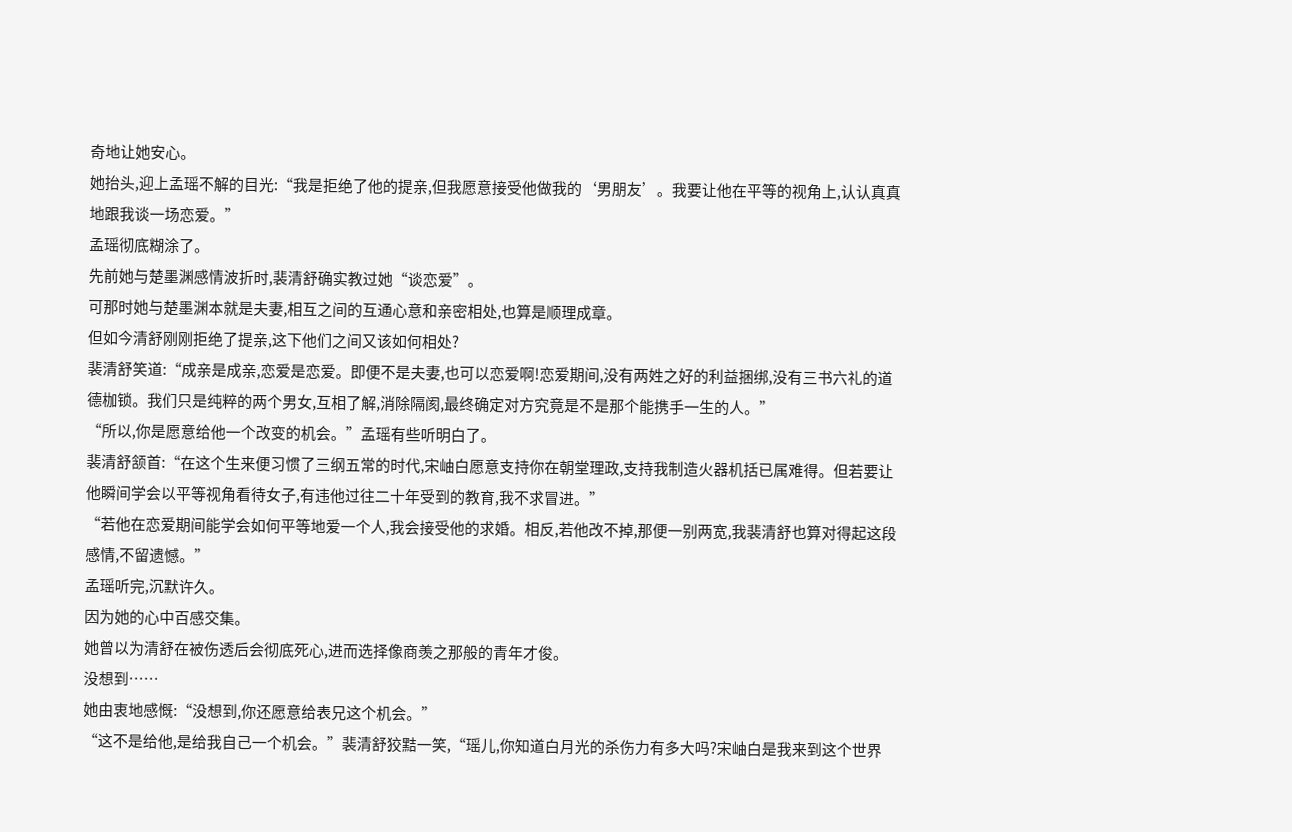奇地让她安心。
她抬头,迎上孟瑶不解的目光:“我是拒绝了他的提亲,但我愿意接受他做我的‘男朋友’。我要让他在平等的视角上,认认真真地跟我谈一场恋爱。”
孟瑶彻底糊涂了。
先前她与楚墨渊感情波折时,裴清舒确实教过她“谈恋爱”。
可那时她与楚墨渊本就是夫妻,相互之间的互通心意和亲密相处,也算是顺理成章。
但如今清舒刚刚拒绝了提亲,这下他们之间又该如何相处?
裴清舒笑道:“成亲是成亲,恋爱是恋爱。即便不是夫妻,也可以恋爱啊!恋爱期间,没有两姓之好的利益捆绑,没有三书六礼的道德枷锁。我们只是纯粹的两个男女,互相了解,消除隔阂,最终确定对方究竟是不是那个能携手一生的人。”
“所以,你是愿意给他一个改变的机会。”孟瑶有些听明白了。
裴清舒颔首:“在这个生来便习惯了三纲五常的时代,宋岫白愿意支持你在朝堂理政,支持我制造火器机括已属难得。但若要让他瞬间学会以平等视角看待女子,有违他过往二十年受到的教育,我不求冒进。”
“若他在恋爱期间能学会如何平等地爱一个人,我会接受他的求婚。相反,若他改不掉,那便一别两宽,我裴清舒也算对得起这段感情,不留遗憾。”
孟瑶听完,沉默许久。
因为她的心中百感交集。
她曾以为清舒在被伤透后会彻底死心,进而选择像商羡之那般的青年才俊。
没想到……
她由衷地感慨:“没想到,你还愿意给表兄这个机会。”
“这不是给他,是给我自己一个机会。”裴清舒狡黠一笑,“瑶儿,你知道白月光的杀伤力有多大吗?宋岫白是我来到这个世界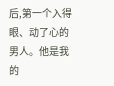后,第一个入得眼、动了心的男人。他是我的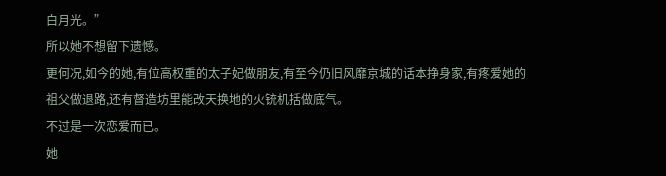白月光。”
所以她不想留下遗憾。
更何况,如今的她,有位高权重的太子妃做朋友,有至今仍旧风靡京城的话本挣身家,有疼爱她的祖父做退路,还有督造坊里能改天换地的火铳机括做底气。
不过是一次恋爱而已。
她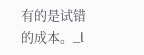有的是试错的成本。_l